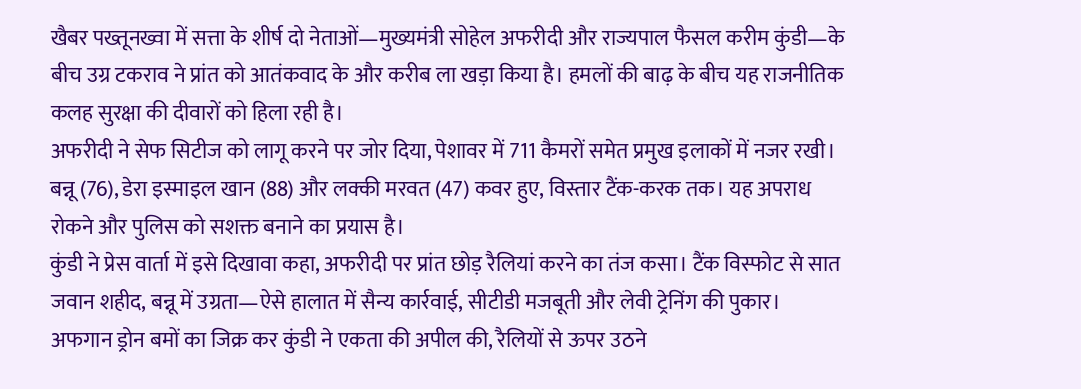खैबर पख्तूनख्वा में सत्ता के शीर्ष दो नेताओं—मुख्यमंत्री सोहेल अफरीदी और राज्यपाल फैसल करीम कुंडी—के बीच उग्र टकराव ने प्रांत को आतंकवाद के और करीब ला खड़ा किया है। हमलों की बाढ़ के बीच यह राजनीतिक कलह सुरक्षा की दीवारों को हिला रही है।
अफरीदी ने सेफ सिटीज को लागू करने पर जोर दिया, पेशावर में 711 कैमरों समेत प्रमुख इलाकों में नजर रखी। बन्नू (76), डेरा इस्माइल खान (88) और लक्की मरवत (47) कवर हुए, विस्तार टैंक-करक तक। यह अपराध रोकने और पुलिस को सशक्त बनाने का प्रयास है।
कुंडी ने प्रेस वार्ता में इसे दिखावा कहा, अफरीदी पर प्रांत छोड़ रैलियां करने का तंज कसा। टैंक विस्फोट से सात जवान शहीद, बन्नू में उग्रता—ऐसे हालात में सैन्य कार्रवाई, सीटीडी मजबूती और लेवी ट्रेनिंग की पुकार।
अफगान ड्रोन बमों का जिक्र कर कुंडी ने एकता की अपील की, रैलियों से ऊपर उठने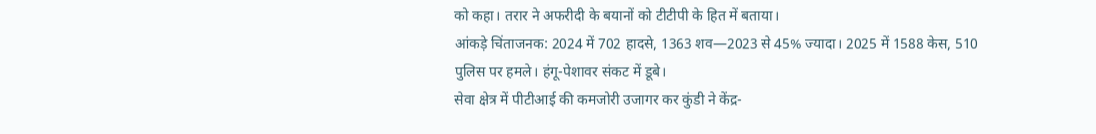को कहा। तरार ने अफरीदी के बयानों को टीटीपी के हित में बताया।
आंकड़े चिंताजनक: 2024 में 702 हादसे, 1363 शव—2023 से 45% ज्यादा। 2025 में 1588 केस, 510 पुलिस पर हमले। हंगू-पेशावर संकट में डूबे।
सेवा क्षेत्र में पीटीआई की कमजोरी उजागर कर कुंडी ने केंद्र-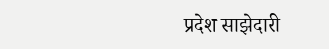प्रदेश साझेदारी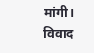मांगी। विवाद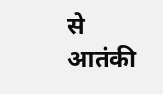से आतंकी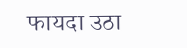फायदा उठा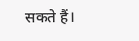सकते हैं।